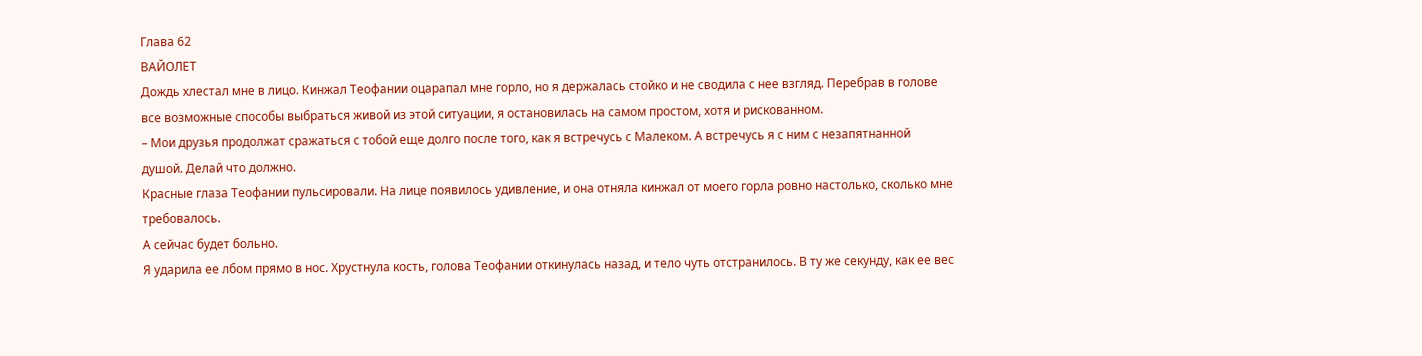Глава 62
ВАЙОЛЕТ
Дождь хлестал мне в лицо. Кинжал Теофании оцарапал мне горло, но я держалась стойко и не сводила с нее взгляд. Перебрав в голове все возможные способы выбраться живой из этой ситуации, я остановилась на самом простом, хотя и рискованном.
– Мои друзья продолжат сражаться с тобой еще долго после того, как я встречусь с Малеком. А встречусь я с ним с незапятнанной душой. Делай что должно.
Красные глаза Теофании пульсировали. На лице появилось удивление, и она отняла кинжал от моего горла ровно настолько, сколько мне требовалось.
А сейчас будет больно.
Я ударила ее лбом прямо в нос. Хрустнула кость, голова Теофании откинулась назад, и тело чуть отстранилось. В ту же секунду, как ее вес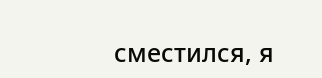сместился, я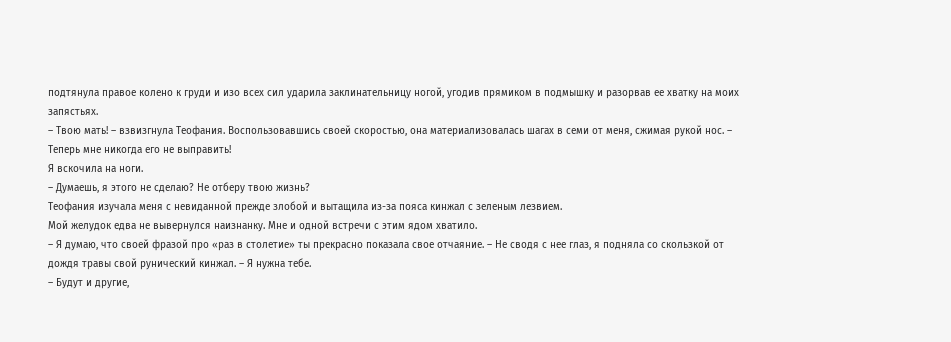подтянула правое колено к груди и изо всех сил ударила заклинательницу ногой, угодив прямиком в подмышку и разорвав ее хватку на моих запястьях.
– Твою мать! – взвизгнула Теофания. Воспользовавшись своей скоростью, она материализовалась шагах в семи от меня, сжимая рукой нос. – Теперь мне никогда его не выправить!
Я вскочила на ноги.
– Думаешь, я этого не сделаю? Не отберу твою жизнь?
Теофания изучала меня с невиданной прежде злобой и вытащила из-за пояса кинжал с зеленым лезвием.
Мой желудок едва не вывернулся наизнанку. Мне и одной встречи с этим ядом хватило.
– Я думаю, что своей фразой про «раз в столетие» ты прекрасно показала свое отчаяние. – Не сводя с нее глаз, я подняла со скользкой от дождя травы свой рунический кинжал. – Я нужна тебе.
– Будут и другие,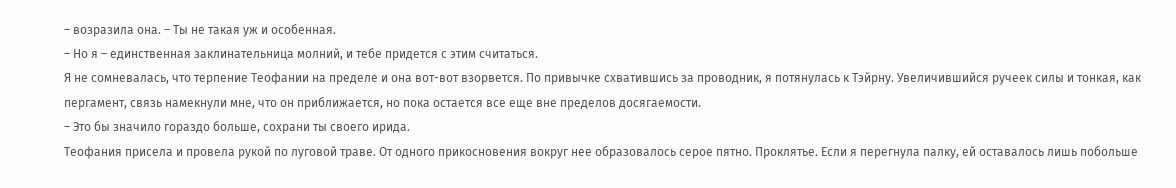– возразила она. – Ты не такая уж и особенная.
– Но я – единственная заклинательница молний, и тебе придется с этим считаться.
Я не сомневалась, что терпение Теофании на пределе и она вот-вот взорвется. По привычке схватившись за проводник, я потянулась к Тэйрну. Увеличившийся ручеек силы и тонкая, как пергамент, связь намекнули мне, что он приближается, но пока остается все еще вне пределов досягаемости.
– Это бы значило гораздо больше, сохрани ты своего ирида.
Теофания присела и провела рукой по луговой траве. От одного прикосновения вокруг нее образовалось серое пятно. Проклятье. Если я перегнула палку, ей оставалось лишь побольше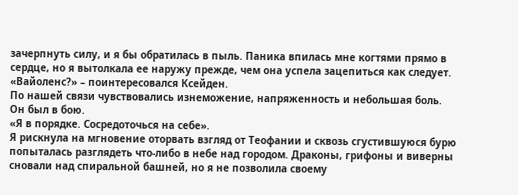зачерпнуть силу, и я бы обратилась в пыль. Паника впилась мне когтями прямо в сердце, но я вытолкала ее наружу прежде, чем она успела зацепиться как следует.
«Вайоленс?» – поинтересовался Ксейден.
По нашей связи чувствовались изнеможение, напряженность и небольшая боль. Он был в бою.
«Я в порядке. Сосредоточься на себе».
Я рискнула на мгновение оторвать взгляд от Теофании и сквозь сгустившуюся бурю попыталась разглядеть что-либо в небе над городом. Драконы, грифоны и виверны сновали над спиральной башней, но я не позволила своему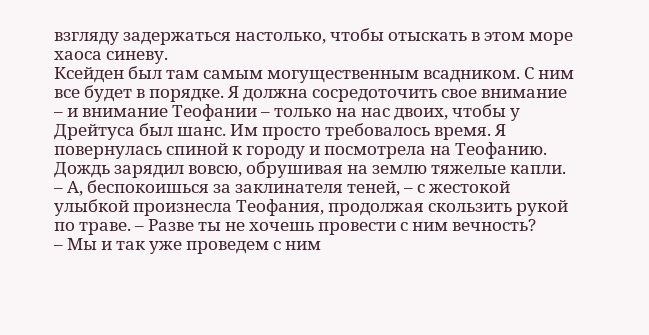взгляду задержаться настолько, чтобы отыскать в этом море хаоса синеву.
Ксейден был там самым могущественным всадником. С ним все будет в порядке. Я должна сосредоточить свое внимание – и внимание Теофании – только на нас двоих, чтобы у Дрейтуса был шанс. Им просто требовалось время. Я повернулась спиной к городу и посмотрела на Теофанию. Дождь зарядил вовсю, обрушивая на землю тяжелые капли.
– А, беспокоишься за заклинателя теней, – с жестокой улыбкой произнесла Теофания, продолжая скользить рукой по траве. – Разве ты не хочешь провести с ним вечность?
– Мы и так уже проведем с ним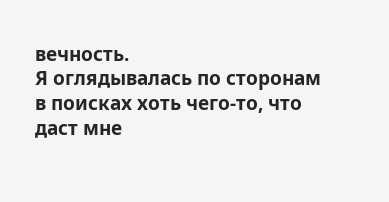вечность.
Я оглядывалась по сторонам в поисках хоть чего-то, что даст мне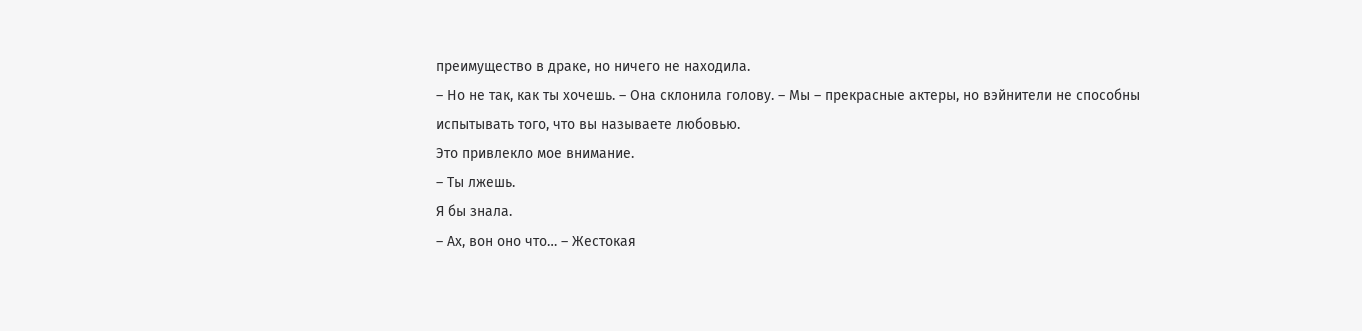преимущество в драке, но ничего не находила.
– Но не так, как ты хочешь. – Она склонила голову. – Мы – прекрасные актеры, но вэйнители не способны испытывать того, что вы называете любовью.
Это привлекло мое внимание.
– Ты лжешь.
Я бы знала.
– Ах, вон оно что… – Жестокая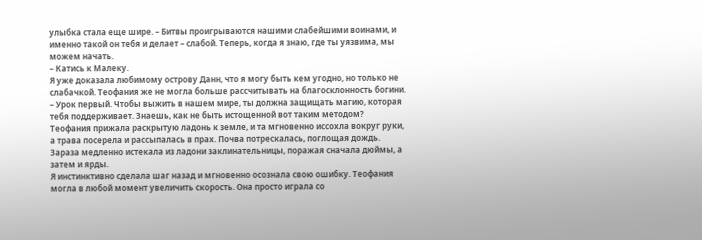улыбка стала еще шире. – Битвы проигрываются нашими слабейшими воинами, и именно такой он тебя и делает – слабой. Теперь, когда я знаю, где ты уязвима, мы можем начать.
– Катись к Малеку.
Я уже доказала любимому острову Данн, что я могу быть кем угодно, но только не слабачкой. Теофания же не могла больше рассчитывать на благосклонность богини.
– Урок первый. Чтобы выжить в нашем мире, ты должна защищать магию, которая тебя поддерживает. Знаешь, как не быть истощенной вот таким методом?
Теофания прижала раскрытую ладонь к земле, и та мгновенно иссохла вокруг руки, а трава посерела и рассыпалась в прах. Почва потрескалась, поглощая дождь. Зараза медленно истекала из ладони заклинательницы, поражая сначала дюймы, а затем и ярды.
Я инстинктивно сделала шаг назад и мгновенно осознала свою ошибку. Теофания могла в любой момент увеличить скорость. Она просто играла со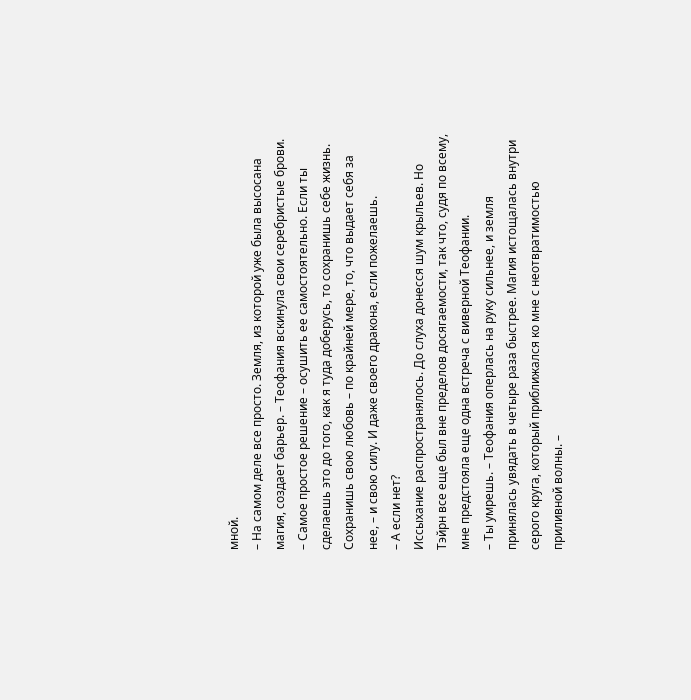мной.
– На самом деле все просто. Земля, из которой уже была высосана магия, создает барьер. – Теофания вскинула свои серебристые брови. – Самое простое решение – осушить ее самостоятельно. Если ты сделаешь это до того, как я туда доберусь, то сохранишь себе жизнь. Сохранишь свою любовь – по крайней мере, то, что выдает себя за нее, – и свою силу. И даже своего дракона, если пожелаешь.
– А если нет?
Иссыхание распространялось. До слуха донесся шум крыльев. Но Тэйрн все еще был вне пределов досягаемости, так что, судя по всему, мне предстояла еще одна встреча с виверной Теофании.
– Ты умрешь. – Теофания оперлась на руку сильнее, и земля принялась увядать в четыре раза быстрее. Магия истощалась внутри серого круга, который приближался ко мне с неотвратимостью приливной волны. –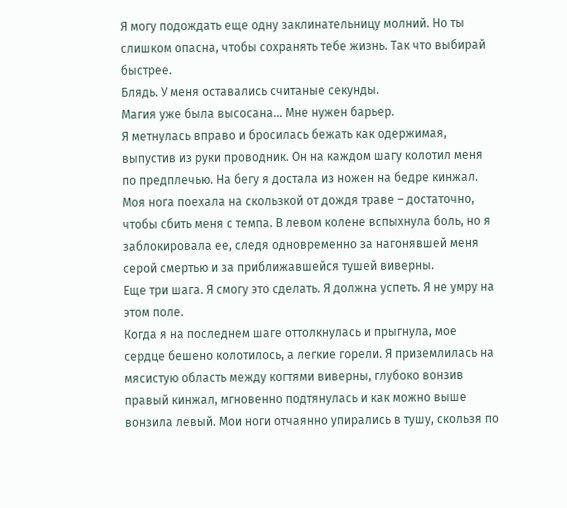Я могу подождать еще одну заклинательницу молний. Но ты слишком опасна, чтобы сохранять тебе жизнь. Так что выбирай быстрее.
Блядь. У меня оставались считаные секунды.
Магия уже была высосана… Мне нужен барьер.
Я метнулась вправо и бросилась бежать как одержимая, выпустив из руки проводник. Он на каждом шагу колотил меня по предплечью. На бегу я достала из ножен на бедре кинжал. Моя нога поехала на скользкой от дождя траве – достаточно, чтобы сбить меня с темпа. В левом колене вспыхнула боль, но я заблокировала ее, следя одновременно за нагонявшей меня серой смертью и за приближавшейся тушей виверны.
Еще три шага. Я смогу это сделать. Я должна успеть. Я не умру на этом поле.
Когда я на последнем шаге оттолкнулась и прыгнула, мое сердце бешено колотилось, а легкие горели. Я приземлилась на мясистую область между когтями виверны, глубоко вонзив правый кинжал, мгновенно подтянулась и как можно выше вонзила левый. Мои ноги отчаянно упирались в тушу, скользя по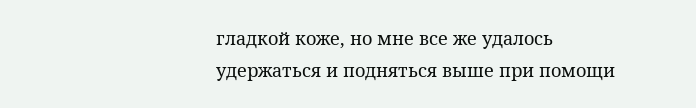гладкой коже, но мне все же удалось удержаться и подняться выше при помощи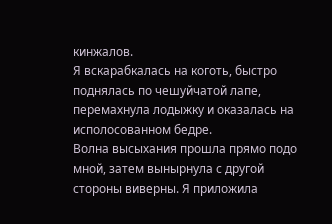кинжалов.
Я вскарабкалась на коготь, быстро поднялась по чешуйчатой лапе, перемахнула лодыжку и оказалась на исполосованном бедре.
Волна высыхания прошла прямо подо мной, затем вынырнула с другой стороны виверны. Я приложила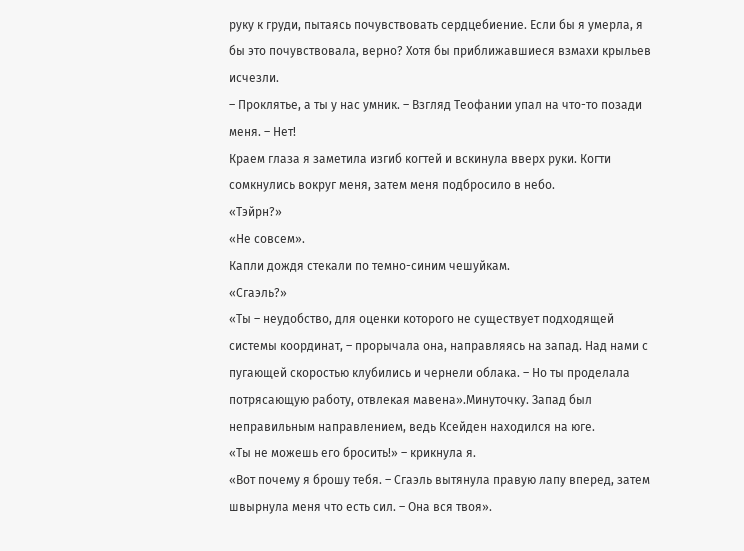руку к груди, пытаясь почувствовать сердцебиение. Если бы я умерла, я бы это почувствовала, верно? Хотя бы приближавшиеся взмахи крыльев исчезли.
– Проклятье, а ты у нас умник. – Взгляд Теофании упал на что-то позади меня. – Нет!
Краем глаза я заметила изгиб когтей и вскинула вверх руки. Когти сомкнулись вокруг меня, затем меня подбросило в небо.
«Тэйрн?»
«Не совсем».
Капли дождя стекали по темно-синим чешуйкам.
«Сгаэль?»
«Ты – неудобство, для оценки которого не существует подходящей системы координат, – прорычала она, направляясь на запад. Над нами с пугающей скоростью клубились и чернели облака. – Но ты проделала потрясающую работу, отвлекая мавена».Минуточку. Запад был неправильным направлением, ведь Ксейден находился на юге.
«Ты не можешь его бросить!» – крикнула я.
«Вот почему я брошу тебя. – Сгаэль вытянула правую лапу вперед, затем швырнула меня что есть сил. – Она вся твоя».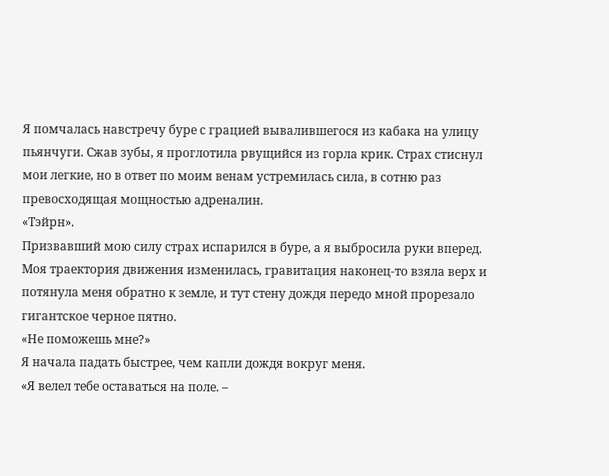Я помчалась навстречу буре с грацией вывалившегося из кабака на улицу пьянчуги. Сжав зубы, я проглотила рвущийся из горла крик. Страх стиснул мои легкие, но в ответ по моим венам устремилась сила, в сотню раз превосходящая мощностью адреналин.
«Тэйрн».
Призвавший мою силу страх испарился в буре, а я выбросила руки вперед. Моя траектория движения изменилась, гравитация наконец-то взяла верх и потянула меня обратно к земле, и тут стену дождя передо мной прорезало гигантское черное пятно.
«Не поможешь мне?»
Я начала падать быстрее, чем капли дождя вокруг меня.
«Я велел тебе оставаться на поле. –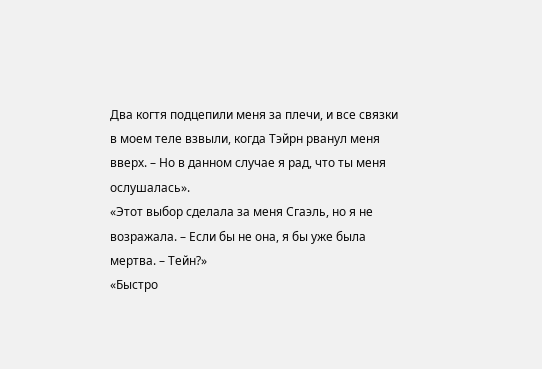Два когтя подцепили меня за плечи, и все связки в моем теле взвыли, когда Тэйрн рванул меня вверх. – Но в данном случае я рад, что ты меня ослушалась».
«Этот выбор сделала за меня Сгаэль, но я не возражала. – Если бы не она, я бы уже была мертва. – Тейн?»
«Быстро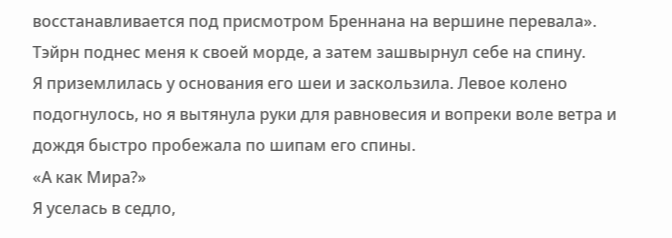восстанавливается под присмотром Бреннана на вершине перевала».
Тэйрн поднес меня к своей морде, а затем зашвырнул себе на спину.
Я приземлилась у основания его шеи и заскользила. Левое колено подогнулось, но я вытянула руки для равновесия и вопреки воле ветра и дождя быстро пробежала по шипам его спины.
«А как Мира?»
Я уселась в седло,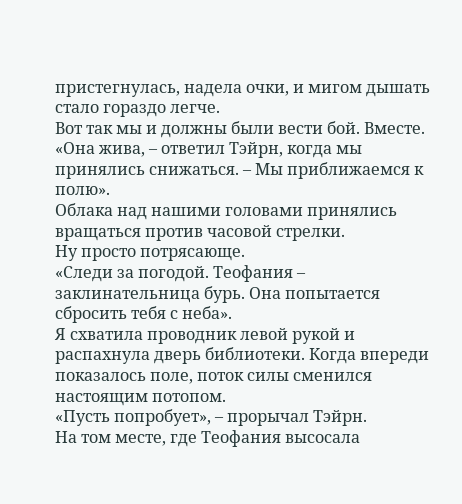пристегнулась, надела очки, и мигом дышать стало гораздо легче.
Вот так мы и должны были вести бой. Вместе.
«Она жива, – ответил Тэйрн, когда мы принялись снижаться. – Мы приближаемся к полю».
Облака над нашими головами принялись вращаться против часовой стрелки.
Ну просто потрясающе.
«Следи за погодой. Теофания – заклинательница бурь. Она попытается сбросить тебя с неба».
Я схватила проводник левой рукой и распахнула дверь библиотеки. Когда впереди показалось поле, поток силы сменился настоящим потопом.
«Пусть попробует», – прорычал Тэйрн.
На том месте, где Теофания высосала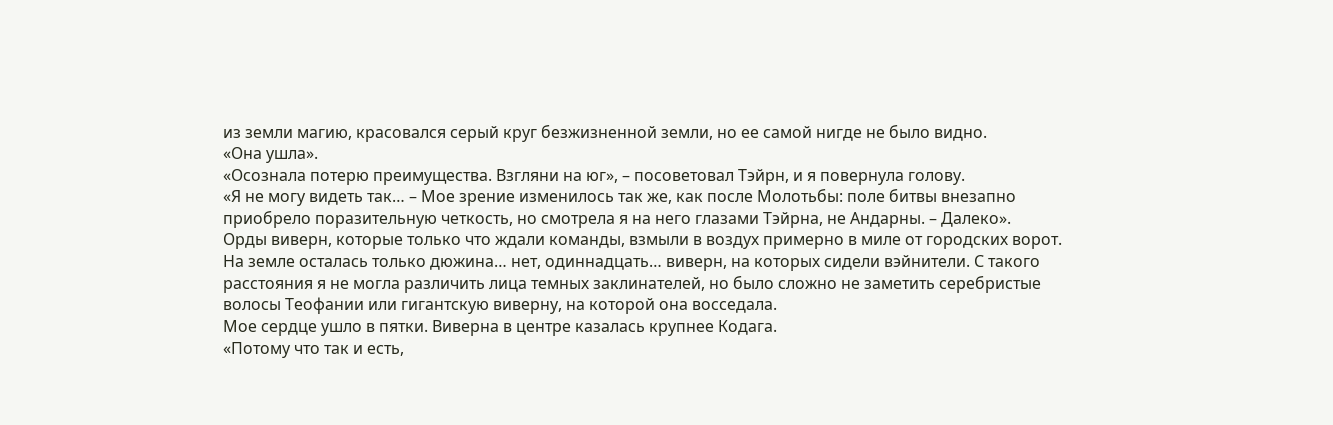из земли магию, красовался серый круг безжизненной земли, но ее самой нигде не было видно.
«Она ушла».
«Осознала потерю преимущества. Взгляни на юг», – посоветовал Тэйрн, и я повернула голову.
«Я не могу видеть так… – Мое зрение изменилось так же, как после Молотьбы: поле битвы внезапно приобрело поразительную четкость, но смотрела я на него глазами Тэйрна, не Андарны. – Далеко».
Орды виверн, которые только что ждали команды, взмыли в воздух примерно в миле от городских ворот. На земле осталась только дюжина… нет, одиннадцать… виверн, на которых сидели вэйнители. С такого расстояния я не могла различить лица темных заклинателей, но было сложно не заметить серебристые волосы Теофании или гигантскую виверну, на которой она восседала.
Мое сердце ушло в пятки. Виверна в центре казалась крупнее Кодага.
«Потому что так и есть,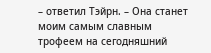– ответил Тэйрн. – Она станет моим самым славным трофеем на сегодняшний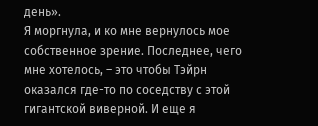день».
Я моргнула, и ко мне вернулось мое собственное зрение. Последнее, чего мне хотелось, – это чтобы Тэйрн оказался где-то по соседству с этой гигантской виверной. И еще я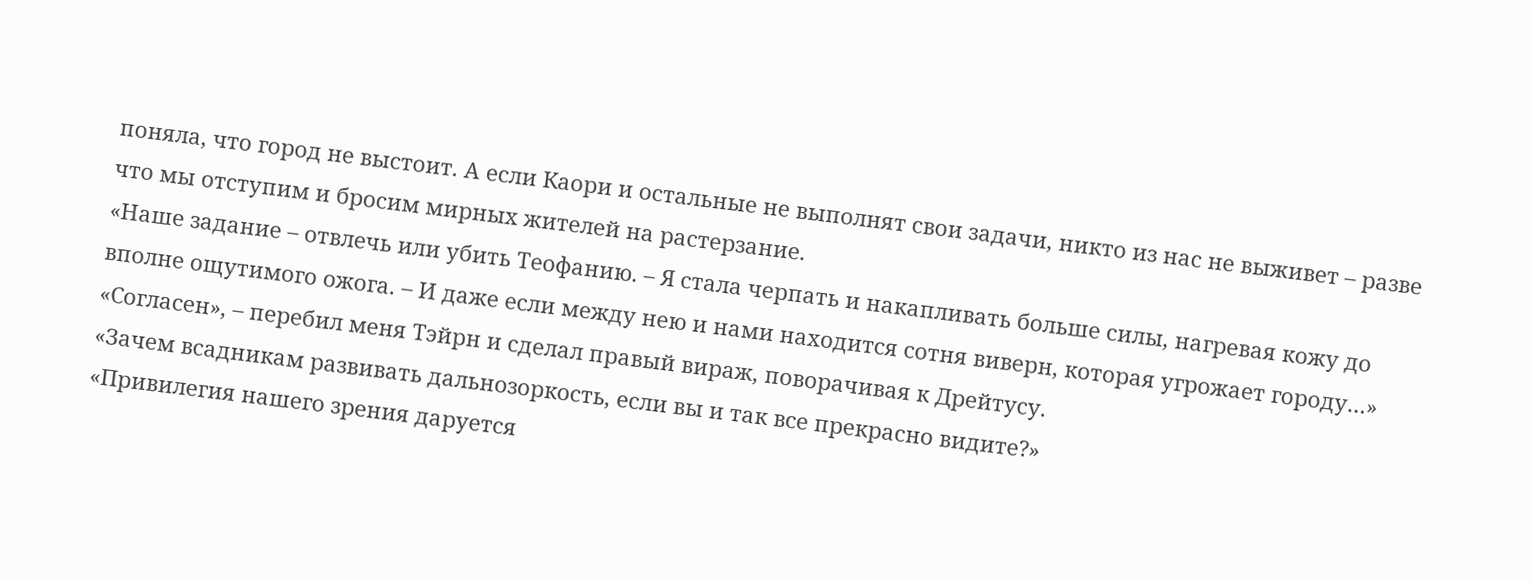поняла, что город не выстоит. А если Каори и остальные не выполнят свои задачи, никто из нас не выживет – разве что мы отступим и бросим мирных жителей на растерзание.
«Наше задание – отвлечь или убить Теофанию. – Я стала черпать и накапливать больше силы, нагревая кожу до вполне ощутимого ожога. – И даже если между нею и нами находится сотня виверн, которая угрожает городу…»
«Согласен», – перебил меня Тэйрн и сделал правый вираж, поворачивая к Дрейтусу.
«Зачем всадникам развивать дальнозоркость, если вы и так все прекрасно видите?»
«Привилегия нашего зрения даруется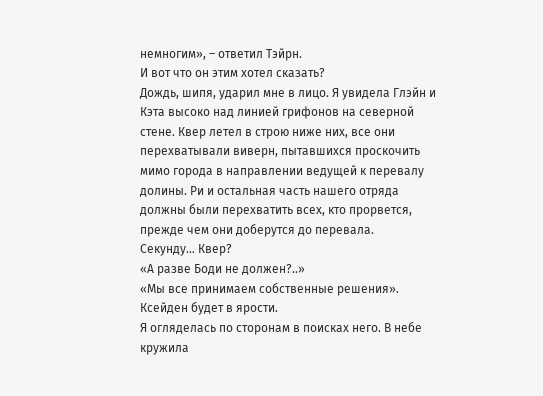немногим», – ответил Тэйрн.
И вот что он этим хотел сказать?
Дождь, шипя, ударил мне в лицо. Я увидела Глэйн и Кэта высоко над линией грифонов на северной стене. Квер летел в строю ниже них, все они перехватывали виверн, пытавшихся проскочить мимо города в направлении ведущей к перевалу долины. Ри и остальная часть нашего отряда должны были перехватить всех, кто прорвется, прежде чем они доберутся до перевала.
Секунду… Квер?
«А разве Боди не должен?..»
«Мы все принимаем собственные решения».
Ксейден будет в ярости.
Я огляделась по сторонам в поисках него. В небе кружила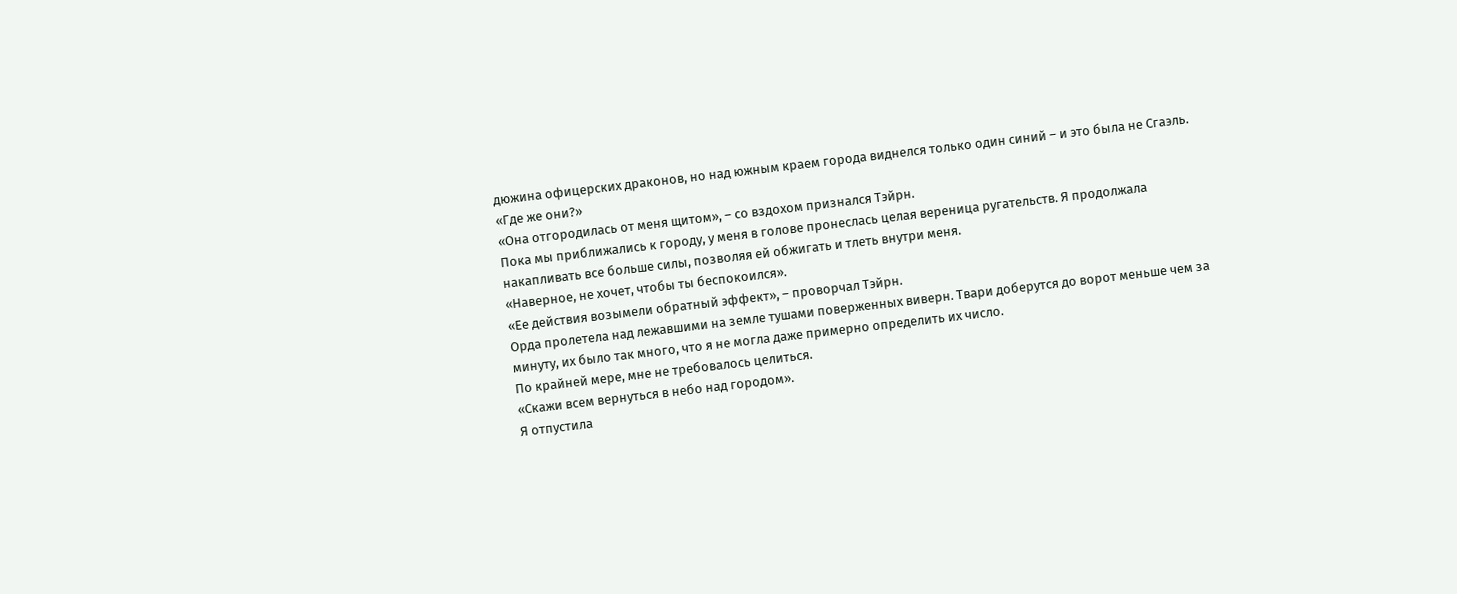дюжина офицерских драконов, но над южным краем города виднелся только один синий – и это была не Сгаэль.
«Где же они?»
«Она отгородилась от меня щитом», – со вздохом признался Тэйрн.
Пока мы приближались к городу, у меня в голове пронеслась целая вереница ругательств. Я продолжала накапливать все больше силы, позволяя ей обжигать и тлеть внутри меня.
«Наверное, не хочет, чтобы ты беспокоился».
«Ее действия возымели обратный эффект», – проворчал Тэйрн.
Орда пролетела над лежавшими на земле тушами поверженных виверн. Твари доберутся до ворот меньше чем за минуту, их было так много, что я не могла даже примерно определить их число.
По крайней мере, мне не требовалось целиться.
«Скажи всем вернуться в небо над городом».
Я отпустила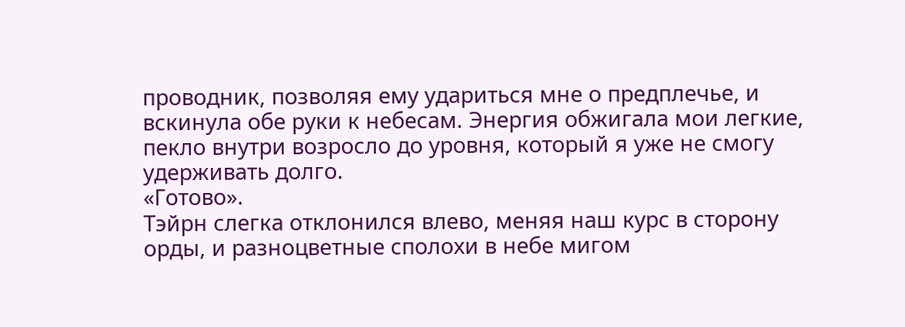проводник, позволяя ему удариться мне о предплечье, и вскинула обе руки к небесам. Энергия обжигала мои легкие, пекло внутри возросло до уровня, который я уже не смогу удерживать долго.
«Готово».
Тэйрн слегка отклонился влево, меняя наш курс в сторону орды, и разноцветные сполохи в небе мигом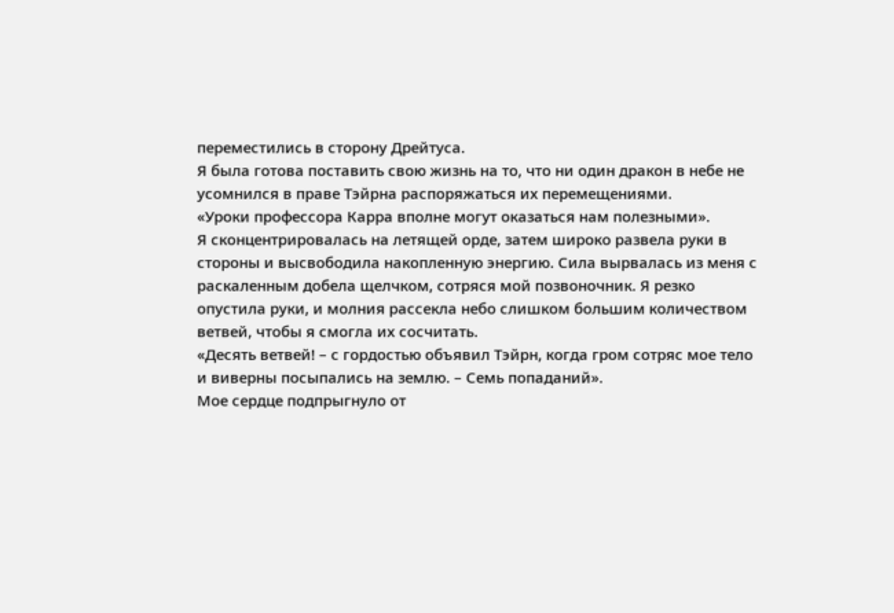переместились в сторону Дрейтуса.
Я была готова поставить свою жизнь на то, что ни один дракон в небе не усомнился в праве Тэйрна распоряжаться их перемещениями.
«Уроки профессора Карра вполне могут оказаться нам полезными».
Я сконцентрировалась на летящей орде, затем широко развела руки в стороны и высвободила накопленную энергию. Сила вырвалась из меня с раскаленным добела щелчком, сотряся мой позвоночник. Я резко опустила руки, и молния рассекла небо слишком большим количеством ветвей, чтобы я смогла их сосчитать.
«Десять ветвей! – с гордостью объявил Тэйрн, когда гром сотряс мое тело и виверны посыпались на землю. – Семь попаданий».
Мое сердце подпрыгнуло от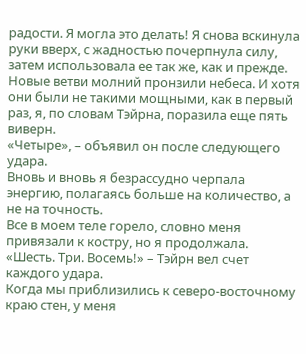радости. Я могла это делать! Я снова вскинула руки вверх, с жадностью почерпнула силу, затем использовала ее так же, как и прежде. Новые ветви молний пронзили небеса. И хотя они были не такими мощными, как в первый раз, я, по словам Тэйрна, поразила еще пять виверн.
«Четыре», – объявил он после следующего удара.
Вновь и вновь я безрассудно черпала энергию, полагаясь больше на количество, а не на точность.
Все в моем теле горело, словно меня привязали к костру, но я продолжала.
«Шесть. Три. Восемь!» – Тэйрн вел счет каждого удара.
Когда мы приблизились к северо-восточному краю стен, у меня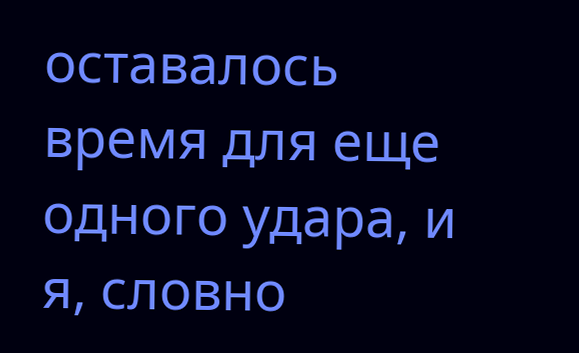оставалось время для еще одного удара, и я, словно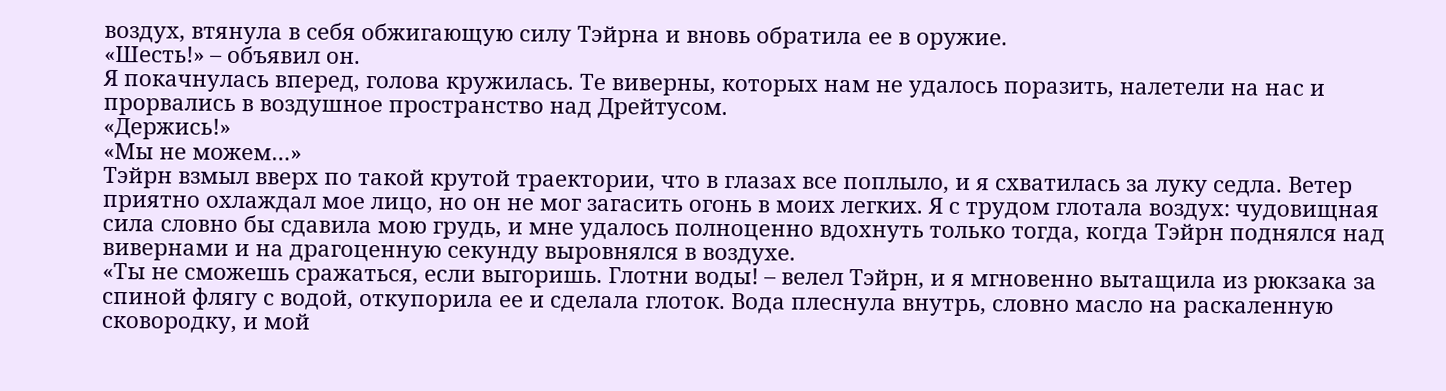воздух, втянула в себя обжигающую силу Тэйрна и вновь обратила ее в оружие.
«Шесть!» – объявил он.
Я покачнулась вперед, голова кружилась. Те виверны, которых нам не удалось поразить, налетели на нас и прорвались в воздушное пространство над Дрейтусом.
«Держись!»
«Мы не можем…»
Тэйрн взмыл вверх по такой крутой траектории, что в глазах все поплыло, и я схватилась за луку седла. Ветер приятно охлаждал мое лицо, но он не мог загасить огонь в моих легких. Я с трудом глотала воздух: чудовищная сила словно бы сдавила мою грудь, и мне удалось полноценно вдохнуть только тогда, когда Тэйрн поднялся над вивернами и на драгоценную секунду выровнялся в воздухе.
«Ты не сможешь сражаться, если выгоришь. Глотни воды! – велел Тэйрн, и я мгновенно вытащила из рюкзака за спиной флягу с водой, откупорила ее и сделала глоток. Вода плеснула внутрь, словно масло на раскаленную сковородку, и мой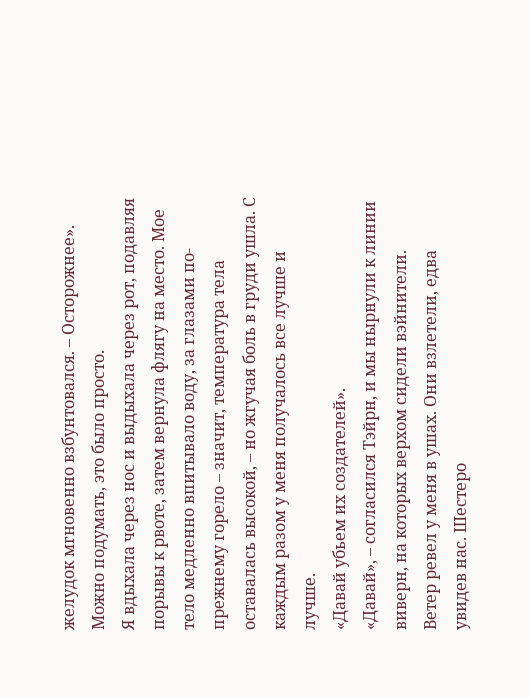желудок мгновенно взбунтовался. – Осторожнее».
Можно подумать, это было просто.
Я вдыхала через нос и выдыхала через рот, подавляя порывы к рвоте, затем вернула флягу на место. Мое тело медленно впитывало воду, за глазами по-прежнему горело – значит, температура тела оставалась высокой, – но жгучая боль в груди ушла. С каждым разом у меня получалось все лучше и лучше.
«Давай убьем их создателей».
«Давай», – согласился Тэйрн, и мы нырнули к линии виверн, на которых верхом сидели вэйнители.
Ветер ревел у меня в ушах. Они взлетели, едва увидев нас. Шестеро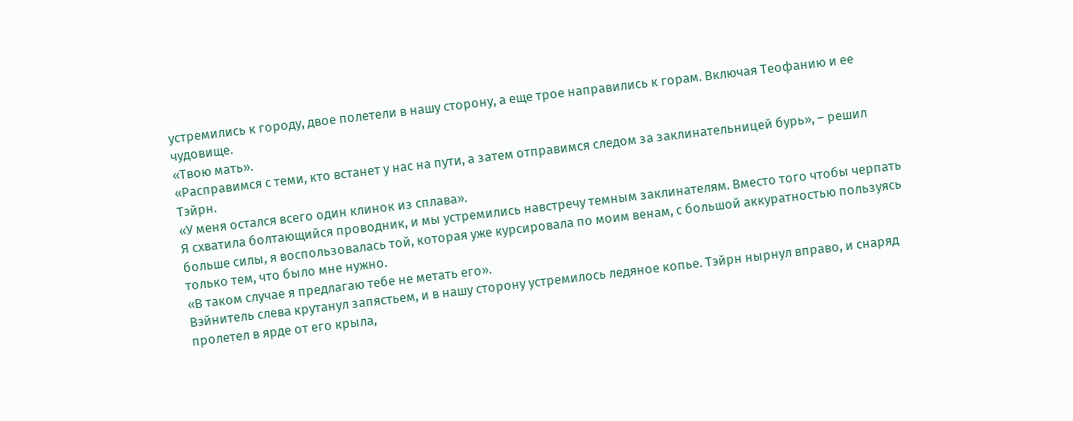устремились к городу, двое полетели в нашу сторону, а еще трое направились к горам. Включая Теофанию и ее чудовище.
«Твою мать».
«Расправимся с теми, кто встанет у нас на пути, а затем отправимся следом за заклинательницей бурь», – решил Тэйрн.
«У меня остался всего один клинок из сплава».
Я схватила болтающийся проводник, и мы устремились навстречу темным заклинателям. Вместо того чтобы черпать больше силы, я воспользовалась той, которая уже курсировала по моим венам, с большой аккуратностью пользуясь только тем, что было мне нужно.
«В таком случае я предлагаю тебе не метать его».
Вэйнитель слева крутанул запястьем, и в нашу сторону устремилось ледяное копье. Тэйрн нырнул вправо, и снаряд пролетел в ярде от его крыла,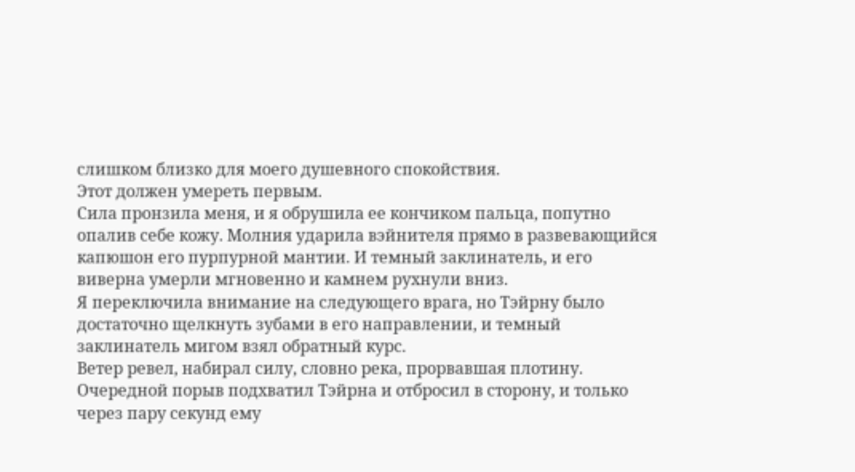слишком близко для моего душевного спокойствия.
Этот должен умереть первым.
Сила пронзила меня, и я обрушила ее кончиком пальца, попутно опалив себе кожу. Молния ударила вэйнителя прямо в развевающийся капюшон его пурпурной мантии. И темный заклинатель, и его виверна умерли мгновенно и камнем рухнули вниз.
Я переключила внимание на следующего врага, но Тэйрну было достаточно щелкнуть зубами в его направлении, и темный заклинатель мигом взял обратный курс.
Ветер ревел, набирал силу, словно река, прорвавшая плотину. Очередной порыв подхватил Тэйрна и отбросил в сторону, и только через пару секунд ему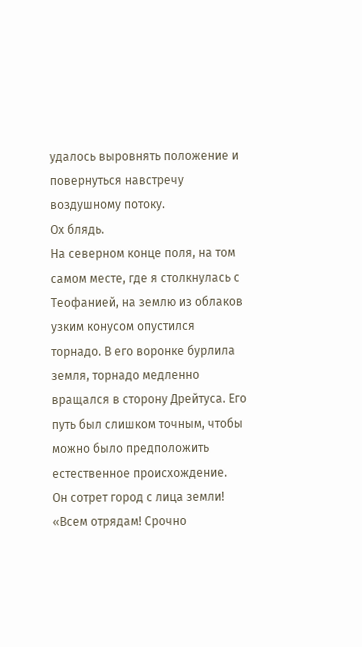удалось выровнять положение и повернуться навстречу воздушному потоку.
Ох блядь.
На северном конце поля, на том самом месте, где я столкнулась с Теофанией, на землю из облаков узким конусом опустился торнадо. В его воронке бурлила земля, торнадо медленно вращался в сторону Дрейтуса. Его путь был слишком точным, чтобы можно было предположить естественное происхождение.
Он сотрет город с лица земли!
«Всем отрядам! Срочно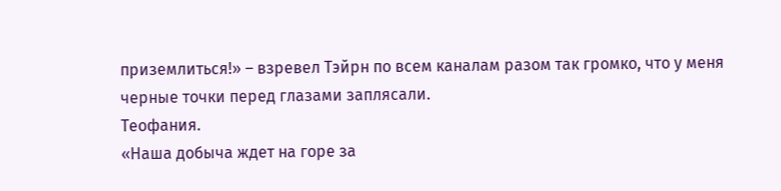приземлиться!» – взревел Тэйрн по всем каналам разом так громко, что у меня черные точки перед глазами заплясали.
Теофания.
«Наша добыча ждет на горе за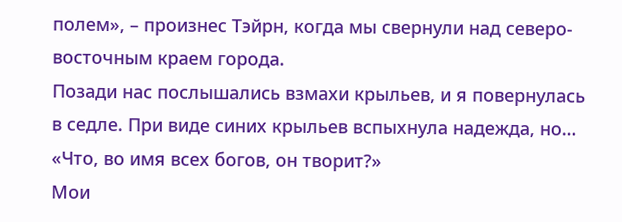полем», – произнес Тэйрн, когда мы свернули над северо-восточным краем города.
Позади нас послышались взмахи крыльев, и я повернулась в седле. При виде синих крыльев вспыхнула надежда, но…
«Что, во имя всех богов, он творит?»
Мои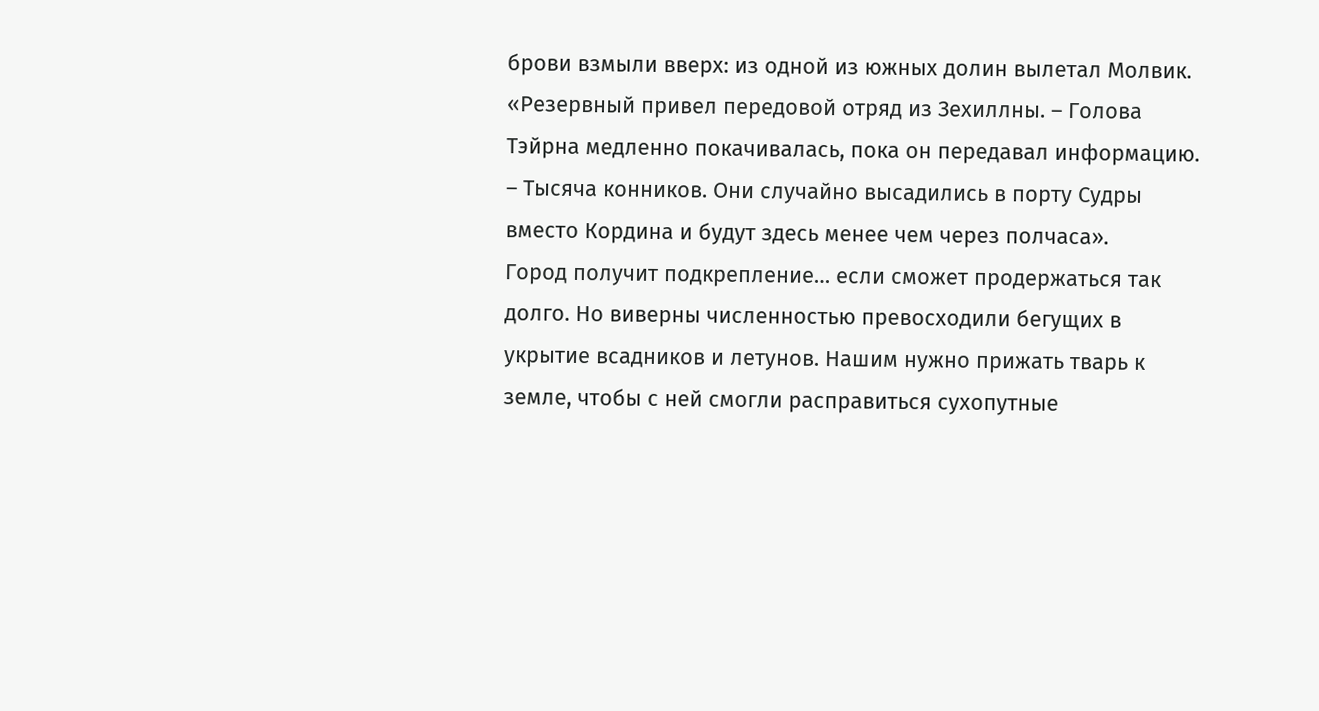брови взмыли вверх: из одной из южных долин вылетал Молвик.
«Резервный привел передовой отряд из Зехиллны. – Голова Тэйрна медленно покачивалась, пока он передавал информацию. – Тысяча конников. Они случайно высадились в порту Судры вместо Кордина и будут здесь менее чем через полчаса».
Город получит подкрепление… если сможет продержаться так долго. Но виверны численностью превосходили бегущих в укрытие всадников и летунов. Нашим нужно прижать тварь к земле, чтобы с ней смогли расправиться сухопутные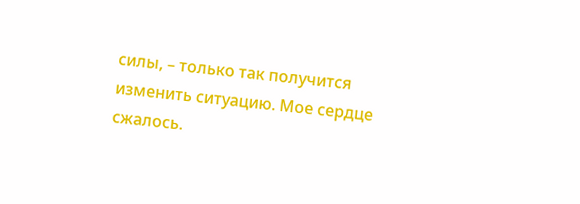силы, – только так получится изменить ситуацию. Мое сердце сжалось.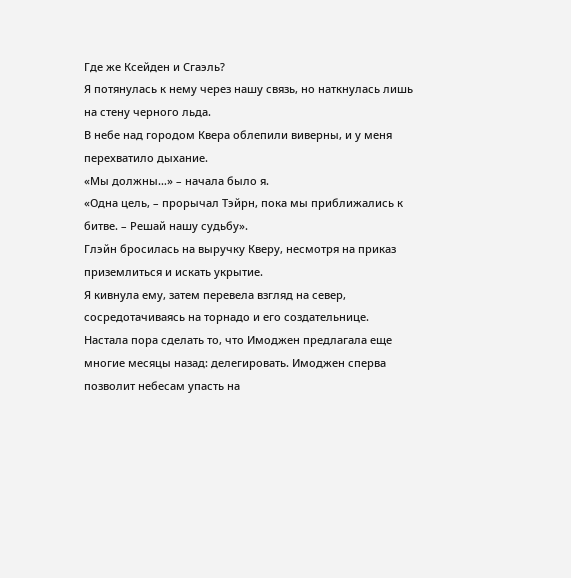Где же Ксейден и Сгаэль?
Я потянулась к нему через нашу связь, но наткнулась лишь на стену черного льда.
В небе над городом Квера облепили виверны, и у меня перехватило дыхание.
«Мы должны…» – начала было я.
«Одна цель, – прорычал Тэйрн, пока мы приближались к битве. – Решай нашу судьбу».
Глэйн бросилась на выручку Кверу, несмотря на приказ приземлиться и искать укрытие.
Я кивнула ему, затем перевела взгляд на север, сосредотачиваясь на торнадо и его создательнице.
Настала пора сделать то, что Имоджен предлагала еще многие месяцы назад: делегировать. Имоджен сперва позволит небесам упасть на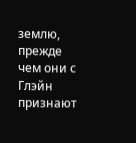землю, прежде чем они с Глэйн признают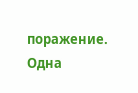поражение.
Одна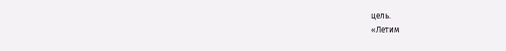цель.
«Летим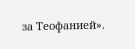за Теофанией».